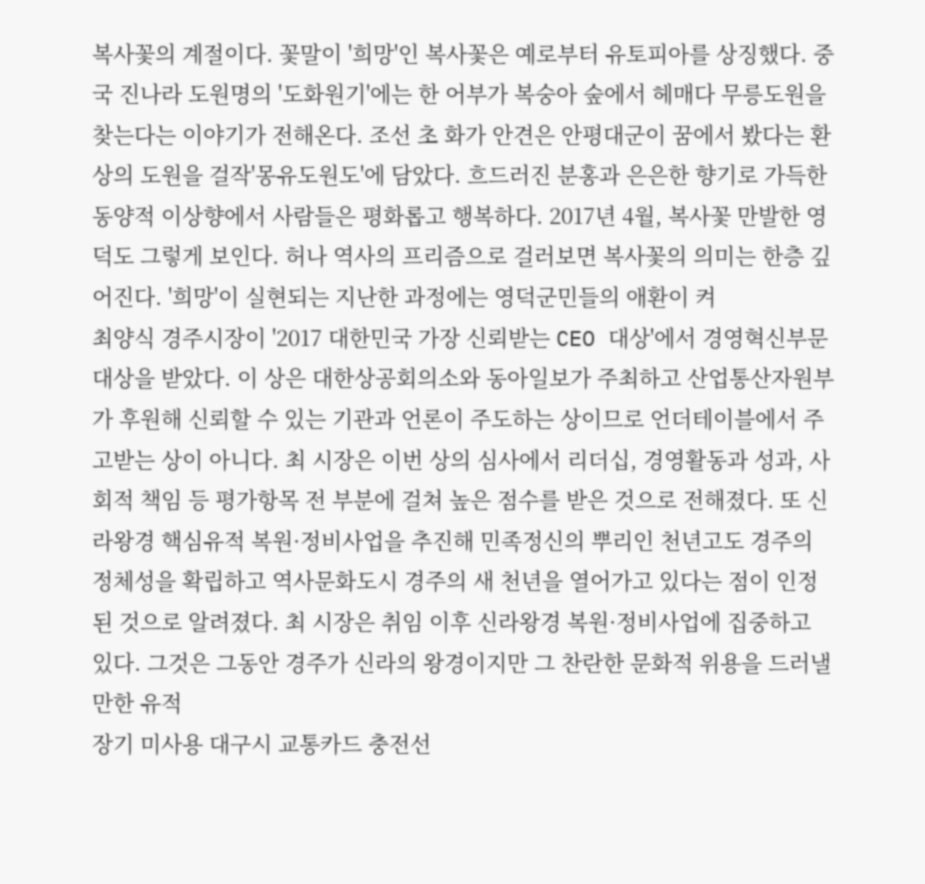복사꽃의 계절이다. 꽃말이 '희망'인 복사꽃은 예로부터 유토피아를 상징했다. 중국 진나라 도원명의 '도화원기'에는 한 어부가 복숭아 숲에서 헤매다 무릉도원을 찾는다는 이야기가 전해온다. 조선 초 화가 안견은 안평대군이 꿈에서 봤다는 환상의 도원을 걸작'몽유도원도'에 담았다. 흐드러진 분홍과 은은한 향기로 가득한 동양적 이상향에서 사람들은 평화롭고 행복하다. 2017년 4월, 복사꽃 만발한 영덕도 그렇게 보인다. 허나 역사의 프리즘으로 걸러보면 복사꽃의 의미는 한층 깊어진다. '희망'이 실현되는 지난한 과정에는 영덕군민들의 애환이 켜
최양식 경주시장이 '2017 대한민국 가장 신뢰받는 CEO 대상'에서 경영혁신부문 대상을 받았다. 이 상은 대한상공회의소와 동아일보가 주최하고 산업통산자원부가 후원해 신뢰할 수 있는 기관과 언론이 주도하는 상이므로 언더테이블에서 주고받는 상이 아니다. 최 시장은 이번 상의 심사에서 리더십, 경영활동과 성과, 사회적 책임 등 평가항목 전 부분에 걸쳐 높은 점수를 받은 것으로 전해졌다. 또 신라왕경 핵심유적 복원·정비사업을 추진해 민족정신의 뿌리인 천년고도 경주의 정체성을 확립하고 역사문화도시 경주의 새 천년을 열어가고 있다는 점이 인정된 것으로 알려졌다. 최 시장은 취임 이후 신라왕경 복원·정비사업에 집중하고 있다. 그것은 그동안 경주가 신라의 왕경이지만 그 찬란한 문화적 위용을 드러낼만한 유적
장기 미사용 대구시 교통카드 충전선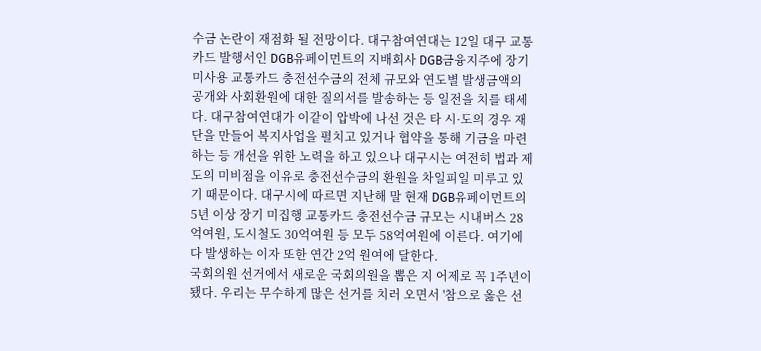수금 논란이 재점화 될 전망이다. 대구참여연대는 12일 대구 교통카드 발행서인 DGB유페이먼트의 지배회사 DGB금융지주에 장기미사용 교통카드 충전선수금의 전체 규모와 연도별 발생금액의 공개와 사회환원에 대한 질의서를 발송하는 등 일전을 치를 태세다. 대구참여연대가 이같이 압박에 나선 것은 타 시·도의 경우 재단을 만들어 복지사업을 펼치고 있거나 협약을 통해 기금을 마련하는 등 개선을 위한 노력을 하고 있으나 대구시는 여전히 법과 제도의 미비점을 이유로 충전선수금의 환원을 차일피일 미루고 있기 때문이다. 대구시에 따르면 지난해 말 현재 DGB유페이먼트의 5년 이상 장기 미집행 교통카드 충전선수금 규모는 시내버스 28억여원, 도시철도 30억여원 등 모두 58억여원에 이른다. 여기에다 발생하는 이자 또한 연간 2억 원여에 달한다.
국회의원 선거에서 새로운 국회의원을 뽑은 지 어제로 꼭 1주년이 됐다. 우리는 무수하게 많은 선거를 치러 오면서 '참으로 옳은 선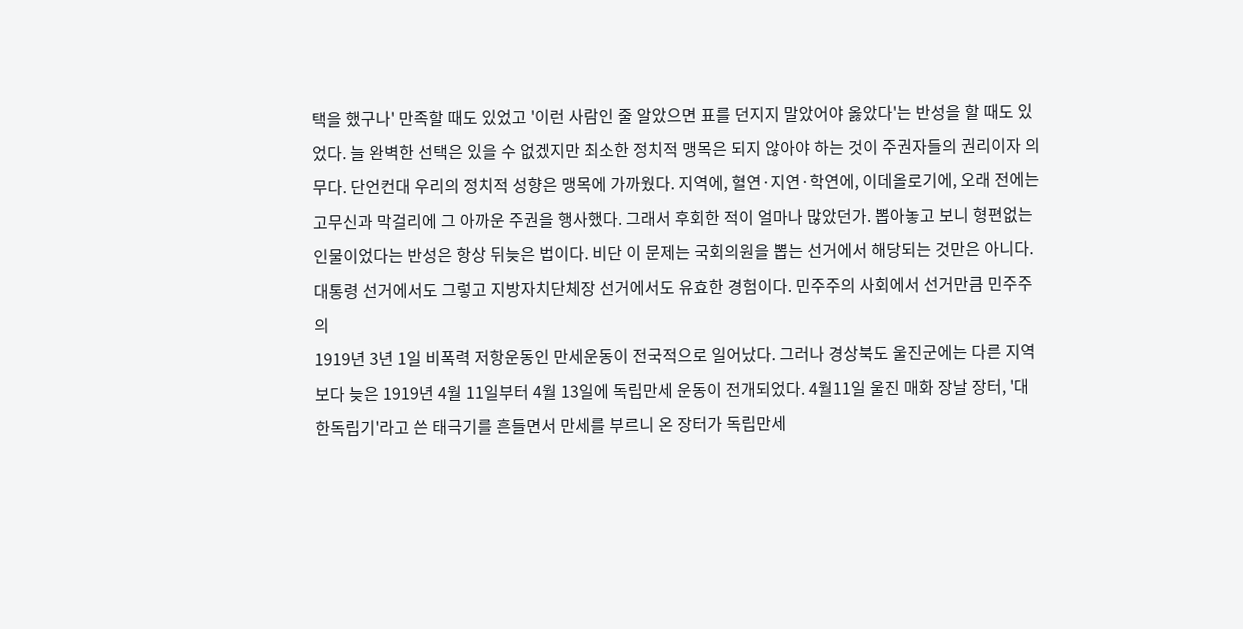택을 했구나' 만족할 때도 있었고 '이런 사람인 줄 알았으면 표를 던지지 말았어야 옳았다'는 반성을 할 때도 있었다. 늘 완벽한 선택은 있을 수 없겠지만 최소한 정치적 맹목은 되지 않아야 하는 것이 주권자들의 권리이자 의무다. 단언컨대 우리의 정치적 성향은 맹목에 가까웠다. 지역에, 혈연·지연·학연에, 이데올로기에, 오래 전에는 고무신과 막걸리에 그 아까운 주권을 행사했다. 그래서 후회한 적이 얼마나 많았던가. 뽑아놓고 보니 형편없는 인물이었다는 반성은 항상 뒤늦은 법이다. 비단 이 문제는 국회의원을 뽑는 선거에서 해당되는 것만은 아니다. 대통령 선거에서도 그렇고 지방자치단체장 선거에서도 유효한 경험이다. 민주주의 사회에서 선거만큼 민주주의
1919년 3년 1일 비폭력 저항운동인 만세운동이 전국적으로 일어났다. 그러나 경상북도 울진군에는 다른 지역보다 늦은 1919년 4월 11일부터 4월 13일에 독립만세 운동이 전개되었다. 4월11일 울진 매화 장날 장터, '대한독립기'라고 쓴 태극기를 흔들면서 만세를 부르니 온 장터가 독립만세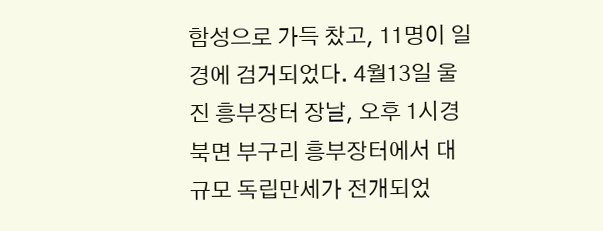함성으로 가득 찼고, 11명이 일경에 검거되었다. 4월13일 울진 흥부장터 장날, 오후 1시경 북면 부구리 흥부장터에서 대규모 독립만세가 전개되었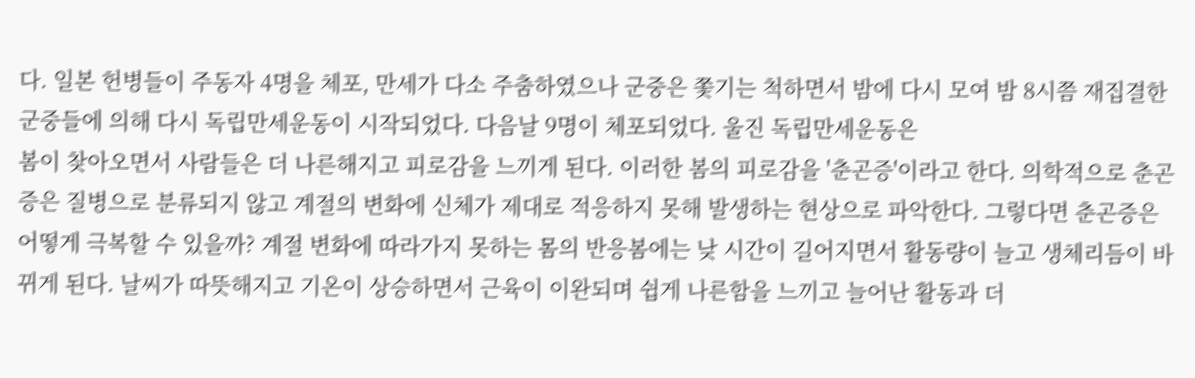다. 일본 헌병들이 주동자 4명을 체포, 만세가 다소 주춤하였으나 군중은 쫓기는 척하면서 밤에 다시 모여 밤 8시쯤 재집결한 군중들에 의해 다시 독립만세운동이 시작되었다. 다음날 9명이 체포되었다. 울진 독립만세운동은
봄이 찾아오면서 사람들은 더 나른해지고 피로감을 느끼게 된다. 이러한 봄의 피로감을 '춘곤증'이라고 한다. 의학적으로 춘곤증은 질병으로 분류되지 않고 계절의 변화에 신체가 제대로 적응하지 못해 발생하는 현상으로 파악한다. 그렇다면 춘곤증은 어떻게 극복할 수 있을까? 계절 변화에 따라가지 못하는 몸의 반응봄에는 낮 시간이 길어지면서 활동량이 늘고 생체리듬이 바뀌게 된다. 날씨가 따뜻해지고 기온이 상승하면서 근육이 이완되며 쉽게 나른함을 느끼고 늘어난 활동과 더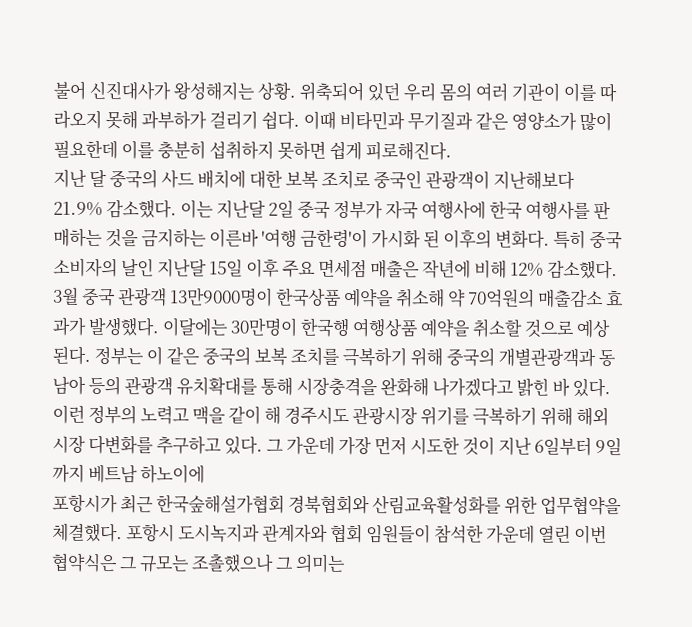불어 신진대사가 왕성해지는 상황. 위축되어 있던 우리 몸의 여러 기관이 이를 따라오지 못해 과부하가 걸리기 쉽다. 이때 비타민과 무기질과 같은 영양소가 많이 필요한데 이를 충분히 섭취하지 못하면 쉽게 피로해진다.
지난 달 중국의 사드 배치에 대한 보복 조치로 중국인 관광객이 지난해보다 21.9% 감소했다. 이는 지난달 2일 중국 정부가 자국 여행사에 한국 여행사를 판매하는 것을 금지하는 이른바 '여행 금한령'이 가시화 된 이후의 변화다. 특히 중국 소비자의 날인 지난달 15일 이후 주요 면세점 매출은 작년에 비해 12% 감소했다. 3월 중국 관광객 13만9000명이 한국상품 예약을 취소해 약 70억원의 매출감소 효과가 발생했다. 이달에는 30만명이 한국행 여행상품 예약을 취소할 것으로 예상된다. 정부는 이 같은 중국의 보복 조치를 극복하기 위해 중국의 개별관광객과 동남아 등의 관광객 유치확대를 통해 시장충격을 완화해 나가겠다고 밝힌 바 있다. 이런 정부의 노력고 맥을 같이 해 경주시도 관광시장 위기를 극복하기 위해 해외시장 다변화를 추구하고 있다. 그 가운데 가장 먼저 시도한 것이 지난 6일부터 9일까지 베트남 하노이에
포항시가 최근 한국숲해설가협회 경북협회와 산림교육활성화를 위한 업무협약을 체결했다. 포항시 도시녹지과 관계자와 협회 임원들이 참석한 가운데 열린 이번 협약식은 그 규모는 조촐했으나 그 의미는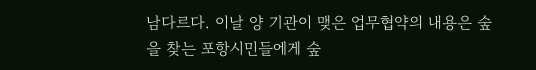남다르다. 이날 양 기관이 맺은 업무협약의 내용은 숲을 찾는 포항시민들에게 숲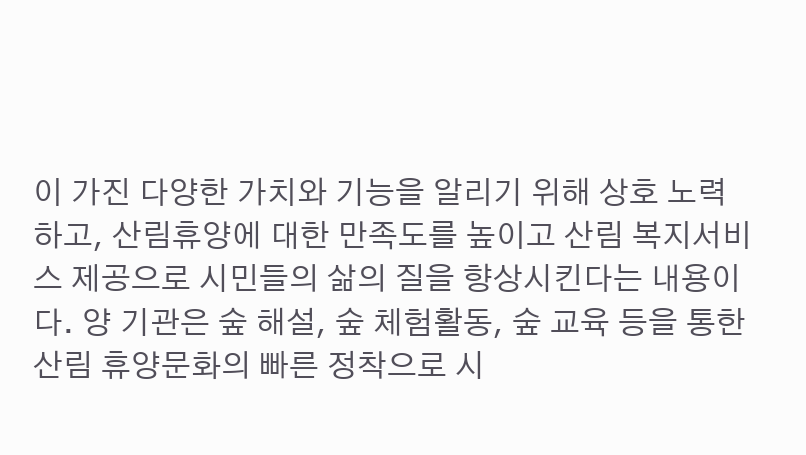이 가진 다양한 가치와 기능을 알리기 위해 상호 노력하고, 산림휴양에 대한 만족도를 높이고 산림 복지서비스 제공으로 시민들의 삶의 질을 향상시킨다는 내용이다. 양 기관은 숲 해설, 숲 체험활동, 숲 교육 등을 통한 산림 휴양문화의 빠른 정착으로 시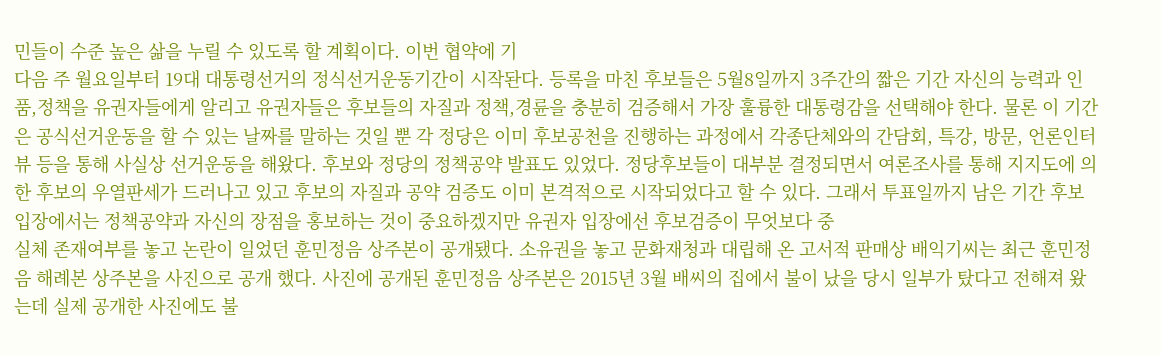민들이 수준 높은 삶을 누릴 수 있도록 할 계획이다. 이번 협약에 기
다음 주 월요일부터 19대 대통령선거의 정식선거운동기간이 시작돤다. 등록을 마친 후보들은 5월8일까지 3주간의 짧은 기간 자신의 능력과 인품,정책을 유권자들에게 알리고 유권자들은 후보들의 자질과 정책,경륜을 충분히 검증해서 가장 훌륭한 대통령감을 선택해야 한다. 물론 이 기간은 공식선거운동을 할 수 있는 날짜를 말하는 것일 뿐 각 정당은 이미 후보공천을 진행하는 과정에서 각종단체와의 간담회, 특강, 방문, 언론인터뷰 등을 통해 사실상 선거운동을 해왔다. 후보와 정당의 정책공약 발표도 있었다. 정당후보들이 대부분 결정되면서 여론조사를 통해 지지도에 의한 후보의 우열판세가 드러나고 있고 후보의 자질과 공약 검증도 이미 본격적으로 시작되었다고 할 수 있다. 그래서 투표일까지 남은 기간 후보입장에서는 정책공약과 자신의 장점을 홍보하는 것이 중요하겠지만 유권자 입장에선 후보검증이 무엇보다 중
실체 존재여부를 놓고 논란이 일었던 훈민정음 상주본이 공개됐다. 소유권을 놓고 문화재청과 대립해 온 고서적 판매상 배익기씨는 최근 훈민정음 해례본 상주본을 사진으로 공개 했다. 사진에 공개된 훈민정음 상주본은 2015년 3월 배씨의 집에서 불이 났을 당시 일부가 탔다고 전해져 왔는데 실제 공개한 사진에도 불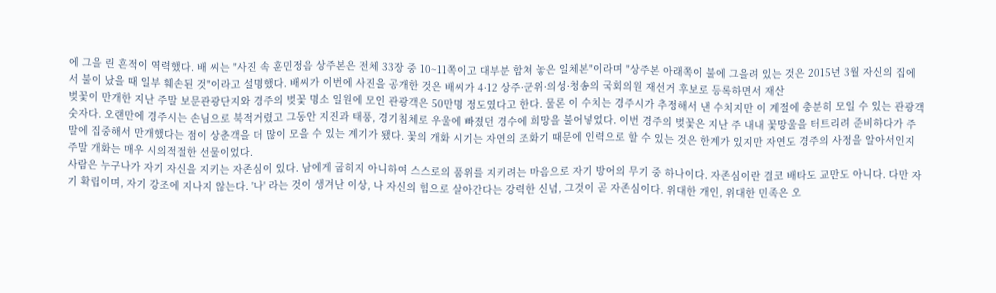에 그을 린 흔적이 역력했다. 배 씨는 "사진 속 훈민정음 상주본은 전체 33장 중 10~11쪽이고 대부분 합쳐 놓은 일체본"이라며 "상주본 아래쪽이 불에 그을려 있는 것은 2015년 3월 자신의 집에서 불이 났을 때 일부 훼손된 것"이라고 설명했다. 배씨가 이번에 사진을 공개한 것은 배씨가 4·12 상주·군위·의성·청송의 국회의원 재선거 후보로 등록하면서 재산
벚꽃이 만개한 지난 주말 보문관광단지와 경주의 벚꽃 명소 일원에 모인 관광객은 50만명 정도였다고 한다. 물론 이 수치는 경주시가 추정해서 낸 수치지만 이 계절에 충분히 모일 수 있는 관광객 숫자다. 오랜만에 경주시는 손님으로 북적거렸고 그동안 지진과 태풍, 경기침체로 우울에 빠졌던 경수에 희망을 불어넣었다. 이번 경주의 벚꽃은 지난 주 내내 꽃망울을 터트리려 준비하다가 주말에 집중해서 만개했다는 점이 상춘객을 더 많이 모을 수 있는 계기가 됐다. 꽃의 개화 시기는 자연의 조화기 때문에 인력으로 할 수 있는 것은 한계가 있지만 자연도 경주의 사정을 알아서인지 주말 개화는 매우 시의적절한 선물이었다.
사람은 누구나가 자기 자신을 지키는 자존심이 있다. 남에게 굽히지 아니하여 스스로의 품위를 지키려는 마음으로 자기 방어의 무기 중 하나이다. 자존심이란 결코 배타도 교만도 아니다. 다만 자기 확립이며, 자기 강조에 지나지 않는다. '나' 라는 것이 생겨난 이상, 나 자신의 힘으로 살아간다는 강력한 신념, 그것이 곧 자존심이다. 위대한 개인, 위대한 민족은 오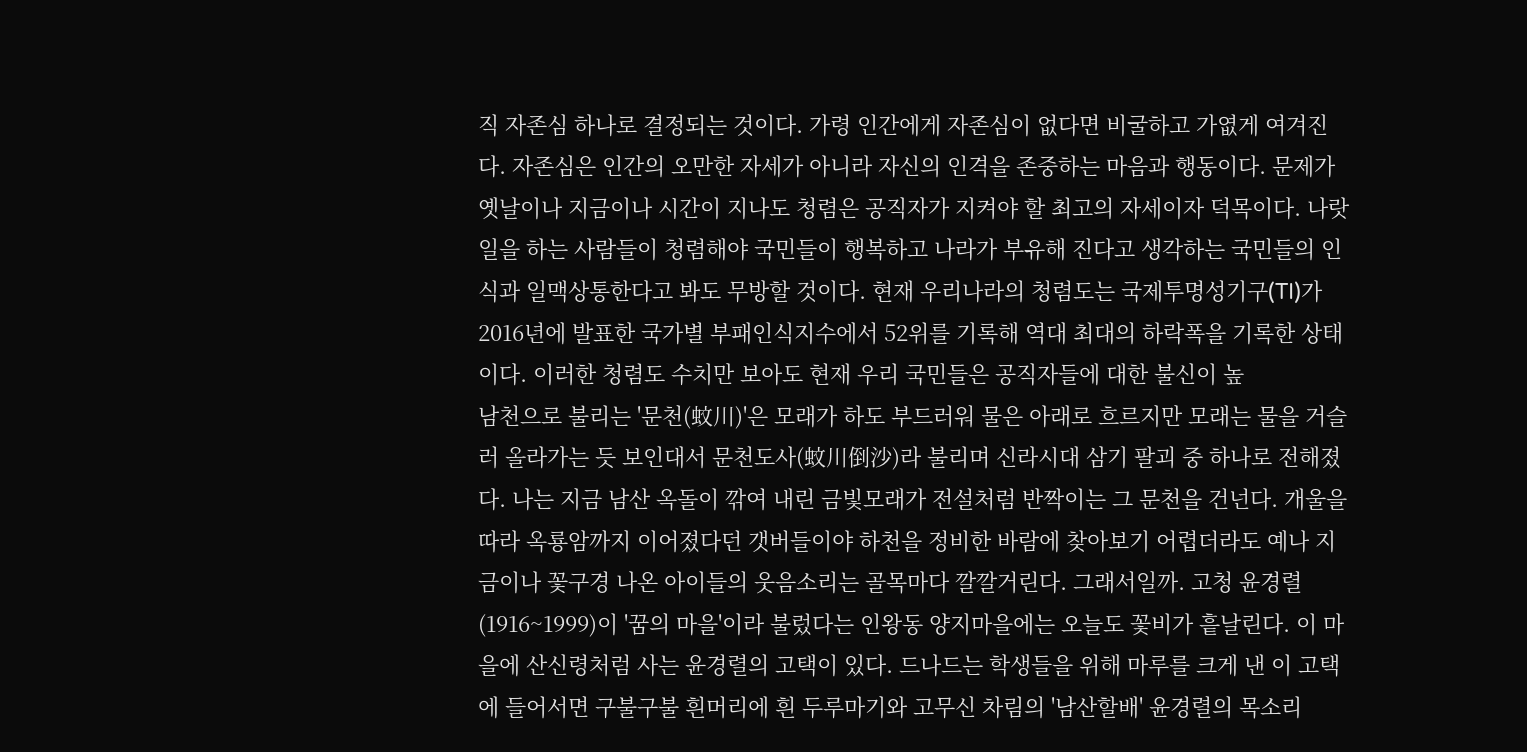직 자존심 하나로 결정되는 것이다. 가령 인간에게 자존심이 없다면 비굴하고 가엾게 여겨진다. 자존심은 인간의 오만한 자세가 아니라 자신의 인격을 존중하는 마음과 행동이다. 문제가
옛날이나 지금이나 시간이 지나도 청렴은 공직자가 지켜야 할 최고의 자세이자 덕목이다. 나랏일을 하는 사람들이 청렴해야 국민들이 행복하고 나라가 부유해 진다고 생각하는 국민들의 인식과 일맥상통한다고 봐도 무방할 것이다. 현재 우리나라의 청렴도는 국제투명성기구(TI)가 2016년에 발표한 국가별 부패인식지수에서 52위를 기록해 역대 최대의 하락폭을 기록한 상태이다. 이러한 청렴도 수치만 보아도 현재 우리 국민들은 공직자들에 대한 불신이 높
남천으로 불리는 '문천(蚊川)'은 모래가 하도 부드러워 물은 아래로 흐르지만 모래는 물을 거슬러 올라가는 듯 보인대서 문천도사(蚊川倒沙)라 불리며 신라시대 삼기 팔괴 중 하나로 전해졌다. 나는 지금 남산 옥돌이 깎여 내린 금빛모래가 전설처럼 반짝이는 그 문천을 건넌다. 개울을 따라 옥룡암까지 이어졌다던 갯버들이야 하천을 정비한 바람에 찾아보기 어렵더라도 예나 지금이나 꽃구경 나온 아이들의 웃음소리는 골목마다 깔깔거린다. 그래서일까. 고청 윤경렬(1916~1999)이 '꿈의 마을'이라 불렀다는 인왕동 양지마을에는 오늘도 꽃비가 흩날린다. 이 마을에 산신령처럼 사는 윤경렬의 고택이 있다. 드나드는 학생들을 위해 마루를 크게 낸 이 고택에 들어서면 구불구불 흰머리에 흰 두루마기와 고무신 차림의 '남산할배' 윤경렬의 목소리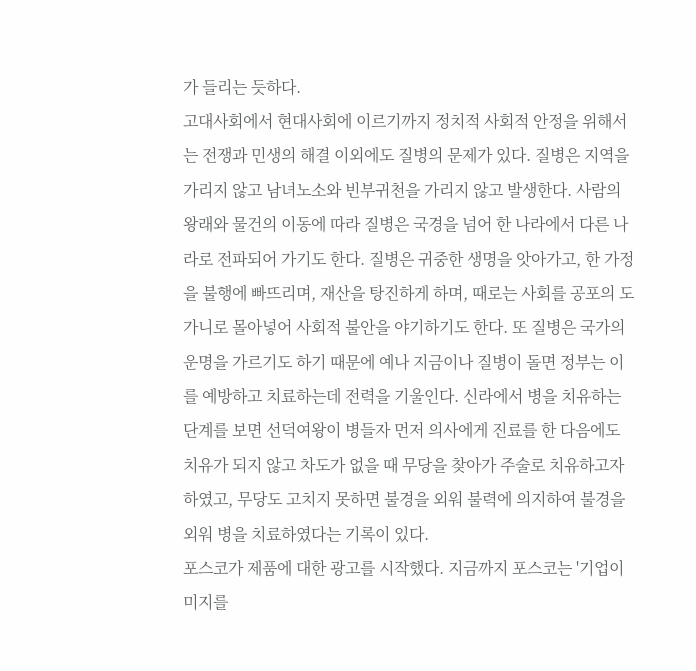가 들리는 듯하다.
고대사회에서 현대사회에 이르기까지 정치적 사회적 안정을 위해서는 전쟁과 민생의 해결 이외에도 질병의 문제가 있다. 질병은 지역을 가리지 않고 남녀노소와 빈부귀천을 가리지 않고 발생한다. 사람의 왕래와 물건의 이동에 따라 질병은 국경을 넘어 한 나라에서 다른 나라로 전파되어 가기도 한다. 질병은 귀중한 생명을 앗아가고, 한 가정을 불행에 빠뜨리며, 재산을 탕진하게 하며, 때로는 사회를 공포의 도가니로 몰아넣어 사회적 불안을 야기하기도 한다. 또 질병은 국가의 운명을 가르기도 하기 때문에 예나 지금이나 질병이 돌면 정부는 이를 예방하고 치료하는데 전력을 기울인다. 신라에서 병을 치유하는 단계를 보면 선덕여왕이 병들자 먼저 의사에게 진료를 한 다음에도 치유가 되지 않고 차도가 없을 때 무당을 찾아가 주술로 치유하고자하였고, 무당도 고치지 못하면 불경을 외워 불력에 의지하여 불경을 외워 병을 치료하였다는 기록이 있다.
포스코가 제품에 대한 광고를 시작했다. 지금까지 포스코는 '기업이미지를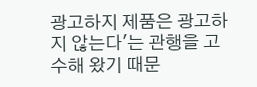광고하지 제품은 광고하지 않는다'는 관행을 고수해 왔기 때문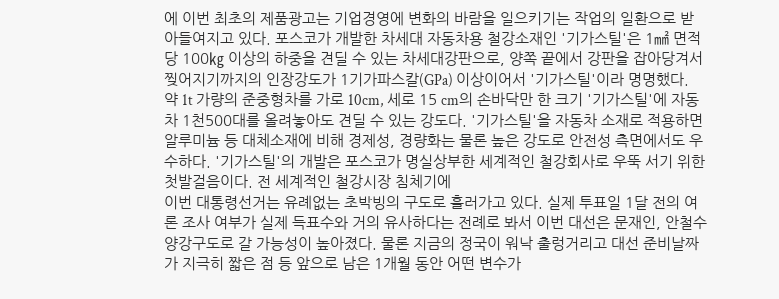에 이번 최초의 제품광고는 기업경영에 변화의 바람을 일으키기는 작업의 일환으로 받아들여지고 있다. 포스코가 개발한 차세대 자동차용 철강소재인 '기가스틸'은 1㎟ 면적당 100㎏ 이상의 하중을 견딜 수 있는 차세대강판으로, 양쪽 끝에서 강판을 잡아당겨서 찢어지기까지의 인장강도가 1기가파스칼(GPa) 이상이어서 '기가스틸'이라 명명했다. 약 1t 가량의 준중형차를 가로 10cm, 세로 15 cm의 손바닥만 한 크기 '기가스틸'에 자동차 1천500대를 올려놓아도 견딜 수 있는 강도다. '기가스틸'을 자동차 소재로 적용하면 알루미늄 등 대체소재에 비해 경제성, 경량화는 물론 높은 강도로 안전성 측면에서도 우수하다. '기가스틸'의 개발은 포스코가 명실상부한 세계적인 철강회사로 우뚝 서기 위한 첫발걸음이다. 전 세계적인 철강시장 침체기에
이번 대통령선거는 유례없는 초박빙의 구도로 흘러가고 있다. 실제 투표일 1달 전의 여론 조사 여부가 실제 득표수와 거의 유사하다는 전례로 봐서 이번 대선은 문재인, 안철수 양강구도로 갈 가능성이 높아졌다. 물론 지금의 정국이 워낙 출렁거리고 대선 준비날짜가 지극히 짧은 점 등 앞으로 남은 1개월 동안 어떤 변수가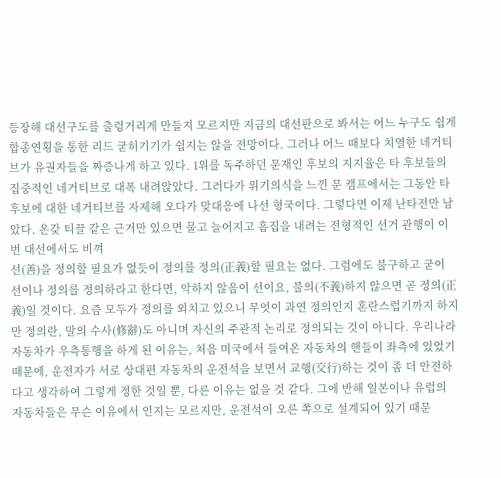등장해 대선구도를 출렁거리게 만들지 모르지만 지금의 대선판으로 봐서는 어느 누구도 쉽게 합종연횡을 통한 리드 굳히기기가 쉽지는 않을 전망이다. 그러나 어느 때보다 치열한 네거티브가 유권자들을 짜증나게 하고 있다. 1위를 독주하던 문재인 후보의 지지율은 타 후보들의 집중적인 네거티브로 대폭 내려앉았다. 그러다가 위기의식을 느낀 문 캠프에서는 그동안 타 후보에 대한 네거티브를 자제해 오다가 맞대응에 나선 형국이다. 그렇다면 이제 난타전만 남았다. 온갖 티끌 같은 근거만 있으면 물고 늘어지고 흠집을 내려는 전형적인 선거 관행이 이번 대선에서도 비껴
선(善)을 정의할 필요가 없듯이 정의를 정의(正義)할 필요는 없다. 그럼에도 불구하고 굳이 선이나 정의를 정의하라고 한다면, 악하지 않음이 선이요, 불의(不義)하지 않으면 곧 정의(正義)일 것이다. 요즘 모두가 정의를 외치고 있으니 무엇이 과연 정의인지 혼란스럽기까지 하지만 정의란, 말의 수사(修辭)도 아니며 자신의 주관적 논리로 정의되는 것이 아니다. 우리나라 자동차가 우측통행을 하게 된 이유는, 처음 미국에서 들여온 자동차의 핸들이 좌측에 있었기 때문에, 운전자가 서로 상대편 자동차의 운전석을 보면서 교행(交行)하는 것이 좀 더 안전하다고 생각하여 그렇게 정한 것일 뿐, 다른 이유는 없을 것 같다. 그에 반해 일본이나 유럽의 자동차들은 무슨 이유에서 인지는 모르지만, 운전석이 오른 쪽으로 설계되어 있기 때문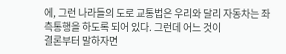에, 그런 나라들의 도로 교통법은 우리와 달리 자동차는 좌측통행을 하도록 되어 있다. 그런데 어느 것이
결론부터 말하자면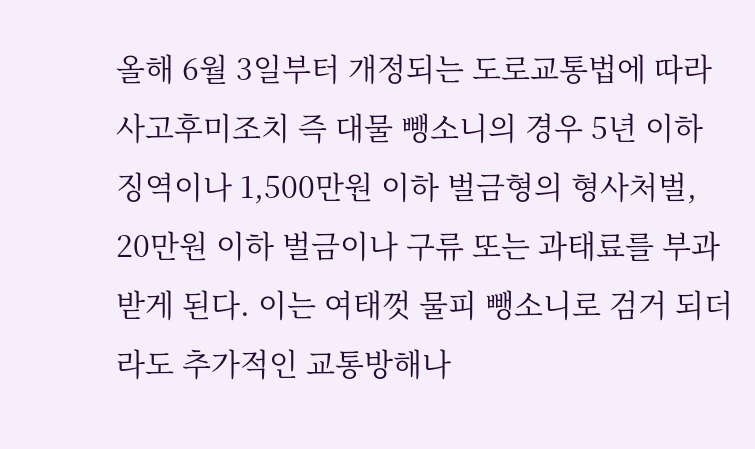올해 6월 3일부터 개정되는 도로교통법에 따라 사고후미조치 즉 대물 뺑소니의 경우 5년 이하 징역이나 1,500만원 이하 벌금형의 형사처벌, 20만원 이하 벌금이나 구류 또는 과태료를 부과 받게 된다. 이는 여태껏 물피 뺑소니로 검거 되더라도 추가적인 교통방해나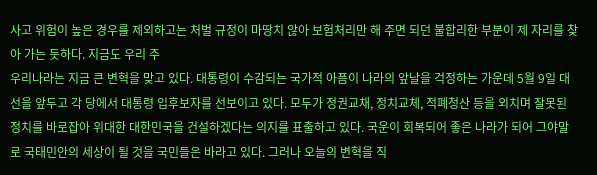사고 위험이 높은 경우를 제외하고는 처벌 규정이 마땅치 않아 보험처리만 해 주면 되던 불합리한 부분이 제 자리를 찾아 가는 듯하다. 지금도 우리 주
우리나라는 지금 큰 변혁을 맞고 있다. 대통령이 수감되는 국가적 아픔이 나라의 앞날을 걱정하는 가운데 5월 9일 대선을 앞두고 각 당에서 대통령 입후보자를 선보이고 있다. 모두가 정권교채, 정치교체, 적폐청산 등을 외치며 잘못된 정치를 바로잡아 위대한 대한민국을 건설하겠다는 의지를 표출하고 있다. 국운이 회복되어 좋은 나라가 되어 그야말로 국태민안의 세상이 될 것을 국민들은 바라고 있다. 그러나 오늘의 변혁을 직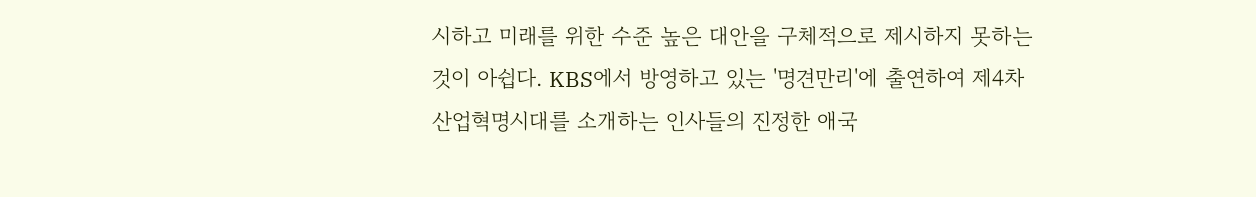시하고 미래를 위한 수준 높은 대안을 구체적으로 제시하지 못하는 것이 아쉽다. KBS에서 방영하고 있는 '명견만리'에 출연하여 제4차 산업혁명시대를 소개하는 인사들의 진정한 애국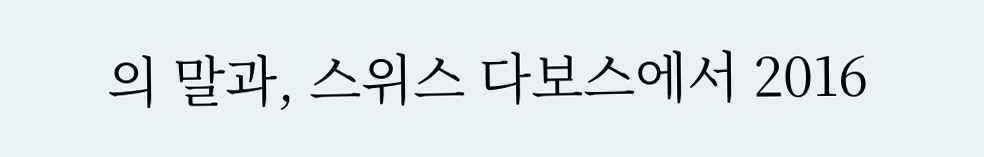의 말과, 스위스 다보스에서 2016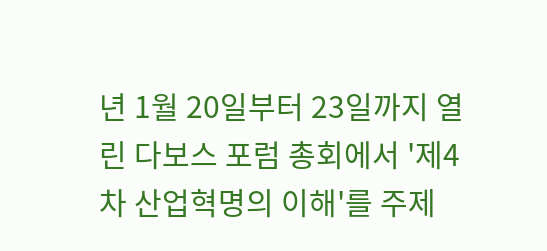년 1월 20일부터 23일까지 열린 다보스 포럼 총회에서 '제4차 산업혁명의 이해'를 주제